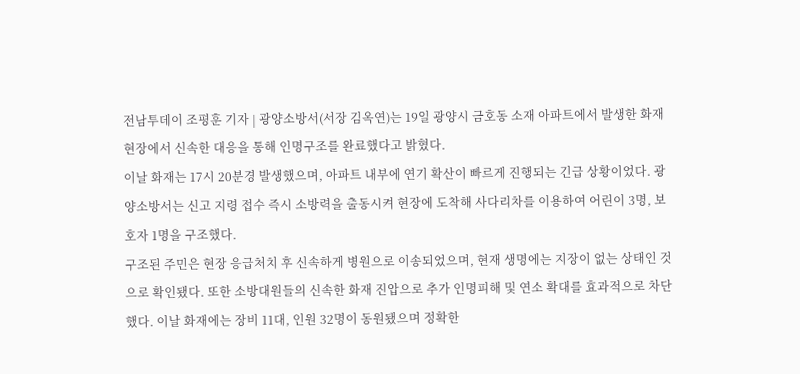전남투데이 조평훈 기자 | 광양소방서(서장 김옥연)는 19일 광양시 금호동 소재 아파트에서 발생한 화재 현장에서 신속한 대응을 통해 인명구조를 완료했다고 밝혔다.
이날 화재는 17시 20분경 발생했으며, 아파트 내부에 연기 확산이 빠르게 진행되는 긴급 상황이었다. 광양소방서는 신고 지령 접수 즉시 소방력을 출동시켜 현장에 도착해 사다리차를 이용하여 어린이 3명, 보호자 1명을 구조했다.
구조된 주민은 현장 응급처치 후 신속하게 병원으로 이송되었으며, 현재 생명에는 지장이 없는 상태인 것으로 확인됐다. 또한 소방대원들의 신속한 화재 진압으로 추가 인명피해 및 연소 확대를 효과적으로 차단했다. 이날 화재에는 장비 11대, 인원 32명이 동원됐으며 정확한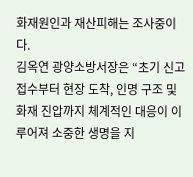화재원인과 재산피해는 조사중이다.
김옥연 광양소방서장은 “초기 신고 접수부터 현장 도착, 인명 구조 및 화재 진압까지 체계적인 대응이 이루어져 소중한 생명을 지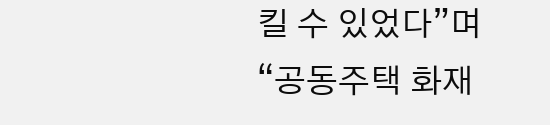킬 수 있었다”며 “공동주택 화재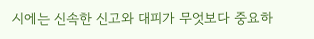시에는 신속한 신고와 대피가 무엇보다 중요하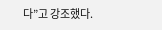다”고 강조했다.